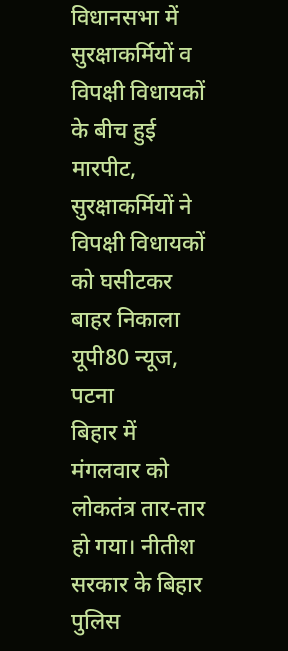विधानसभा में सुरक्षाकर्मियों व विपक्षी विधायकों के बीच हुई मारपीट, सुरक्षाकर्मियों ने विपक्षी विधायकों को घसीटकर बाहर निकाला
यूपी80 न्यूज, पटना
बिहार में मंगलवार को लोकतंत्र तार-तार हो गया। नीतीश सरकार के बिहार पुलिस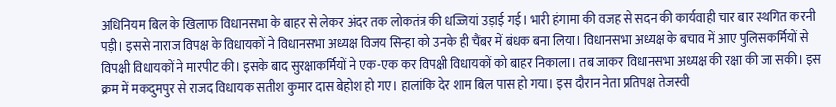अधिनियम बिल के खिलाफ विधानसभा के बाहर से लेकर अंदर तक लोकतंत्र की धज्जियां उड़ाई गई। भारी हंगामा की वजह से सदन की कार्यवाही चार बार स्थगित करनी पड़ी। इससे नाराज विपक्ष के विधायकों ने विधानसभा अध्यक्ष विजय सिन्हा को उनके ही चैंबर में बंधक बना लिया। विधानसभा अध्यक्ष के बचाव में आए पुलिसकर्मियों से विपक्षी विधायकों ने मारपीट की। इसके बाद सुरक्षाकर्मियों ने एक-एक कर विपक्षी विधायकों को बाहर निकाला। तब जाकर विधानसभा अध्यक्ष की रक्षा की जा सकी। इस क्रम में मकदुमपुर से राजद विधायक सतीश कुमार दास बेहोश हो गए। हालांकि देर शाम बिल पास हो गया। इस दौरान नेता प्रतिपक्ष तेजस्वी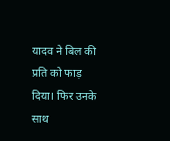यादव ने बिल की प्रति को फाड़ दिया। फिर उनके साथ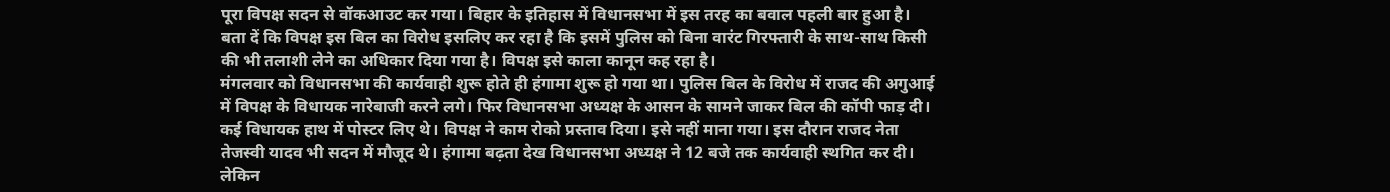पूरा विपक्ष सदन से वॉकआउट कर गया। बिहार के इतिहास में विधानसभा में इस तरह का बवाल पहली बार हुआ है। बता दें कि विपक्ष इस बिल का विरोध इसलिए कर रहा है कि इसमें पुलिस को बिना वारंट गिरफ्तारी के साथ-साथ किसी की भी तलाशी लेने का अधिकार दिया गया है। विपक्ष इसे काला कानून कह रहा है।
मंगलवार को विधानसभा की कार्यवाही शुरू होते ही हंगामा शुरू हो गया था। पुलिस बिल के विरोध में राजद की अगुआई में विपक्ष के विधायक नारेबाजी करने लगे। फिर विधानसभा अध्यक्ष के आसन के सामने जाकर बिल की कॉपी फाड़ दी। कई विधायक हाथ में पोस्टर लिए थे। विपक्ष ने काम रोको प्रस्ताव दिया। इसे नहीं माना गया। इस दौरान राजद नेता तेजस्वी यादव भी सदन में मौजूद थे। हंगामा बढ़ता देख विधानसभा अध्यक्ष ने 12 बजे तक कार्यवाही स्थगित कर दी। लेकिन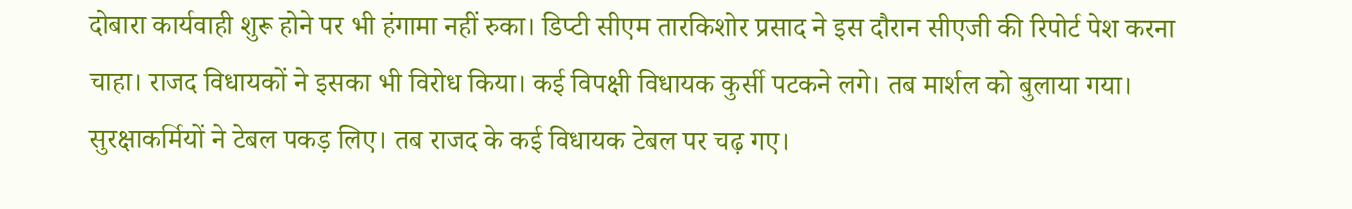दोबारा कार्यवाही शुरू होने पर भी हंगामा नहीं रुका। डिप्टी सीएम तारकिशोर प्रसाद ने इस दौरान सीएजी की रिपोर्ट पेश करना चाहा। राजद विधायकों ने इसका भी विरोध किया। कई विपक्षी विधायक कुर्सी पटकने लगे। तब मार्शल को बुलाया गया। सुरक्षाकर्मियों ने टेबल पकड़ लिए। तब राजद के कई विधायक टेबल पर चढ़ गए।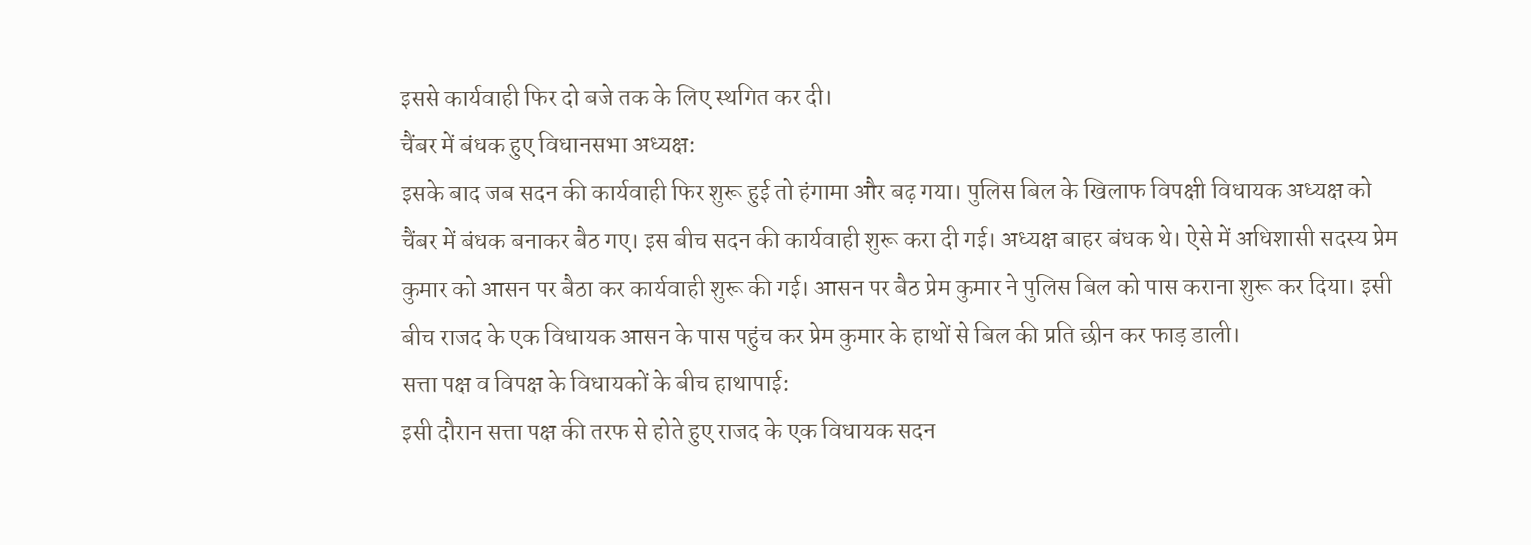इससे कार्यवाही फिर दो बजे तक के लिए स्थगित कर दी।
चैंबर में बंधक हुए विधानसभा अध्यक्ष:
इसके बाद जब सदन की कार्यवाही फिर शुरू हुई तो हंगामा और बढ़ गया। पुलिस बिल के खिलाफ विपक्षी विधायक अध्यक्ष को चैंबर में बंधक बनाकर बैठ गए। इस बीच सदन की कार्यवाही शुरू करा दी गई। अध्यक्ष बाहर बंधक थे। ऐसे में अधिशासी सदस्य प्रेम कुमार को आसन पर बैठा कर कार्यवाही शुरू की गई। आसन पर बैठ प्रेम कुमार ने पुलिस बिल को पास कराना शुरू कर दिया। इसी बीच राजद के एक विधायक आसन के पास पहुंच कर प्रेम कुमार के हाथों से बिल की प्रति छीन कर फाड़ डाली।
सत्ता पक्ष व विपक्ष के विधायकों के बीच हाथापाई:
इसी दौरान सत्ता पक्ष की तरफ से होते हुए राजद के एक विधायक सदन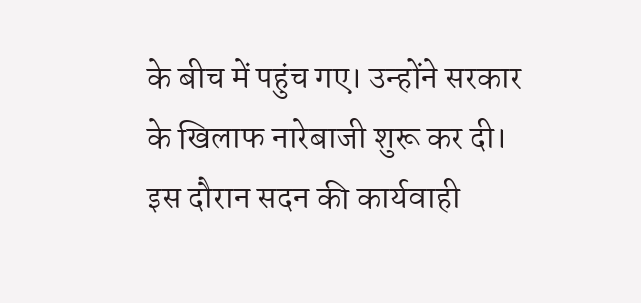के बीच में पहुंच गए। उन्होंने सरकार के खिलाफ नारेबाजी शुरू कर दी। इस दौरान सदन की कार्यवाही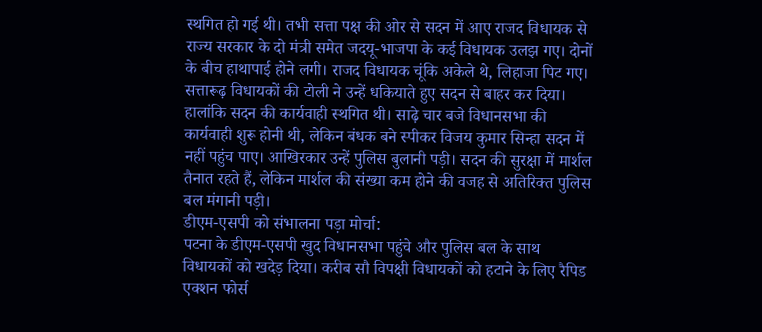स्थगित हो गई थी। तभी सत्ता पक्ष की ओर से सदन में आए राजद विधायक से राज्य सरकार के दो मंत्री समेत जदयू-भाजपा के कई विधायक उलझ गए। दोनों के बीच हाथापाई होने लगी। राजद विधायक चूंकि अकेले थे, लिहाजा पिट गए। सत्तारूढ़ विधायकों की टोली ने उन्हें धकियाते हुए सदन से बाहर कर दिया। हालांकि सदन की कार्यवाही स्थगित थी। साढ़े चार बजे विधानसभा की कार्यवाही शुरू होनी थी, लेकिन बंधक बने स्पीकर विजय कुमार सिन्हा सदन में नहीं पहुंच पाए। आखिरकार उन्हें पुलिस बुलानी पड़ी। सदन की सुरक्षा में मार्शल तैनात रहते हैं, लेकिन मार्शल की संख्या कम होने की वजह से अतिरिक्त पुलिस बल मंगानी पड़ी।
डीएम-एसपी को संभालना पड़ा मोर्चा:
पटना के डीएम-एसपी खुद विधानसभा पहुंचे और पुलिस बल के साथ विधायकों को खदेड़ दिया। करीब सौ विपक्षी विधायकों को हटाने के लिए रैपिड एक्शन फोर्स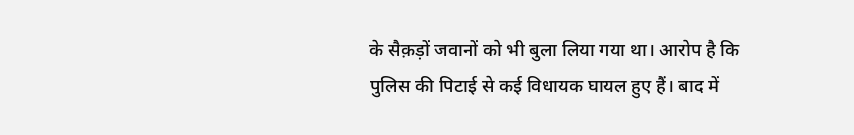के सैक़ड़ों जवानों को भी बुला लिया गया था। आरोप है कि पुलिस की पिटाई से कई विधायक घायल हुए हैं। बाद में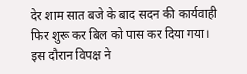देर शाम सात बजे के बाद सदन की कार्यवाही फिर शुरू कर बिल को पास कर दिया गया। इस दौरान विपक्ष ने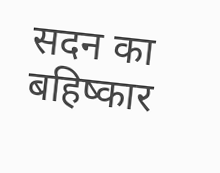सदन का बहिष्कार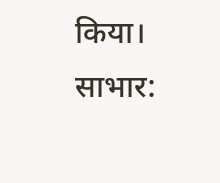किया।
साभार: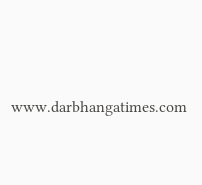www.darbhangatimes.com